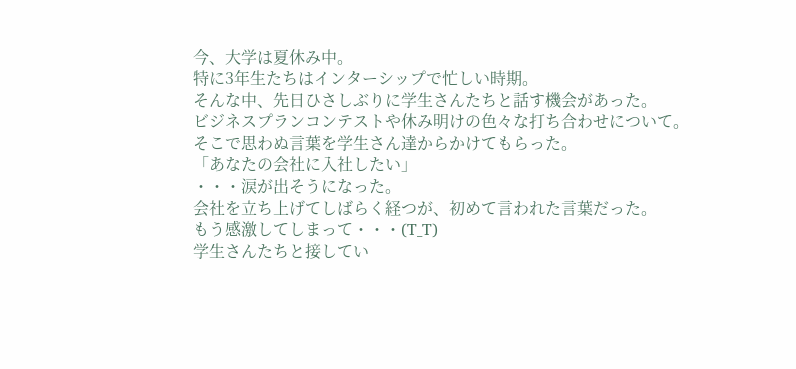今、大学は夏休み中。
特に3年生たちはインターシップで忙しい時期。
そんな中、先日ひさしぶりに学生さんたちと話す機会があった。
ビジネスプランコンテストや休み明けの色々な打ち合わせについて。
そこで思わぬ言葉を学生さん達からかけてもらった。
「あなたの会社に入社したい」
・・・涙が出そうになった。
会社を立ち上げてしばらく経つが、初めて言われた言葉だった。
もう感激してしまって・・・(T_T)
学生さんたちと接してい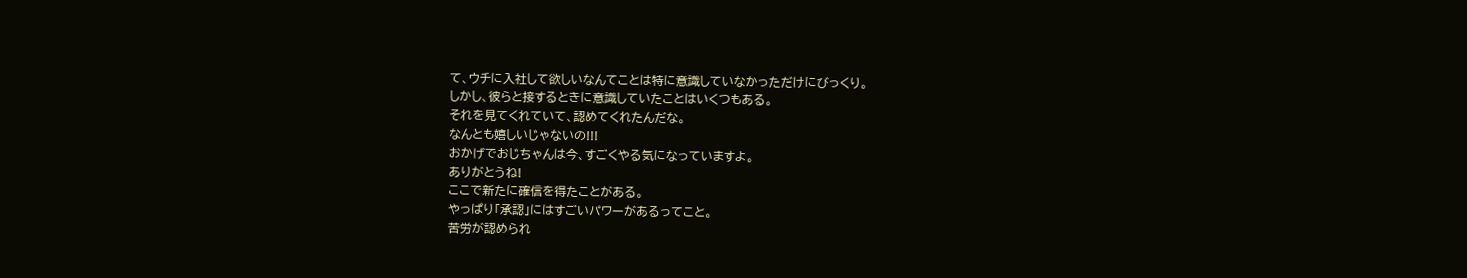て、ウチに入社して欲しいなんてことは特に意識していなかっただけにびっくり。
しかし、彼らと接するときに意識していたことはいくつもある。
それを見てくれていて、認めてくれたんだな。
なんとも嬉しいじゃないの!!!
おかげでおじちゃんは今、すごくやる気になっていますよ。
ありがとうね!
ここで新たに確信を得たことがある。
やっぱり「承認」にはすごいパワーがあるってこと。
苦労が認められ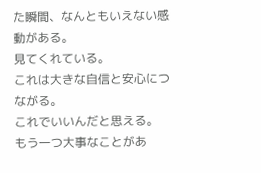た瞬間、なんともいえない感動がある。
見てくれている。
これは大きな自信と安心につながる。
これでいいんだと思える。
もう一つ大事なことがあ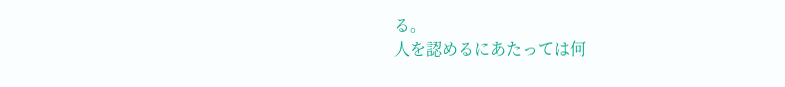る。
人を認めるにあたっては何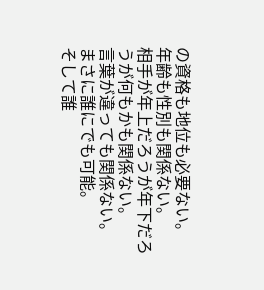の資格も地位も必要ない。
年齢も性別も関係ない。
相手が年上だろうが年下だろうが何もかも関係ない。
言葉が違っても関係ない。
まさに誰にでも可能。
そして誰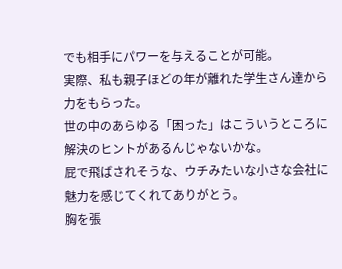でも相手にパワーを与えることが可能。
実際、私も親子ほどの年が離れた学生さん達から力をもらった。
世の中のあらゆる「困った」はこういうところに解決のヒントがあるんじゃないかな。
屁で飛ばされそうな、ウチみたいな小さな会社に魅力を感じてくれてありがとう。
胸を張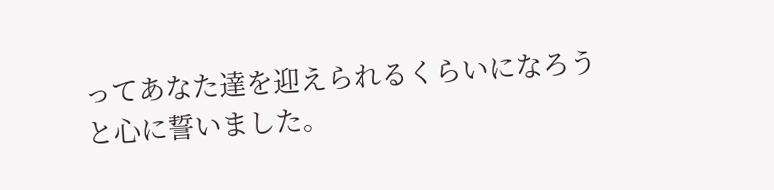ってあなた達を迎えられるくらいになろうと心に誓いました。